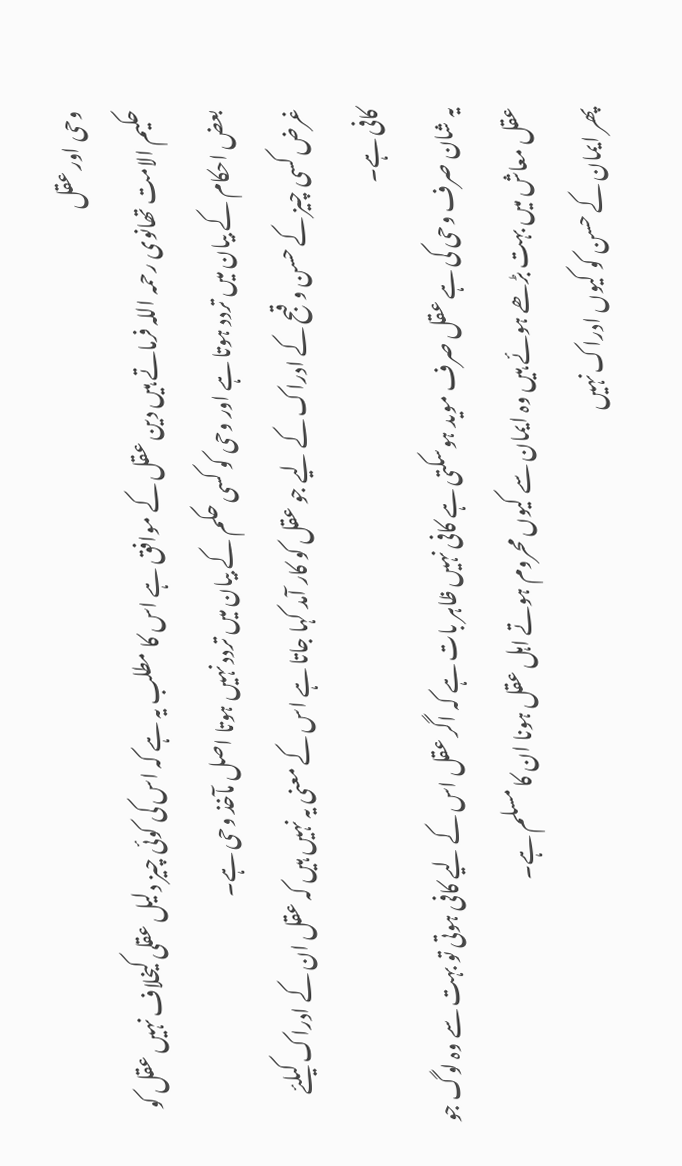وحی اور عقل
حکیم الامت تھانوی رحمہ اللہ فرماتے ہیں دین عقل کے موافق ہے اس کا مطلب یہ ہے کہ اس کی کوئی چیز دلیل عقلی کیخلاف نہیں عقل کو بعض احکام کے بیان میں تردد ہوتا ہے اور وحی کو کسی حکم کے بیان میں تردد نہیں ہوتا اصل مآخذ وحی ہے۔
غرض کسی چیز کے حسن و قبح کے ادراک کے لیے جو عقل کو کار آمد کہا جاتا ہے اس کے معنی یہ نہیں ہیں کہ عقل ان کے ادراک کیلئے کافی ہے۔
یہ شان صرف وحی کی ہے عقل صرف موید ہوسکتی ہے کافی نہیں ظاہر بات ہے کہ اگر عقل اس کے لیے کافی ہوتی تو بہت سے وہ لوگ جو عقل معاش میں بہت بڑھے ہوئے ہیں وہ ایمان سے کیوں محروم ہوتے اہل عقل ہونا ان کا مسلم ہے۔
پھر ایمان کے حسن کو کیوں ادراک نہیں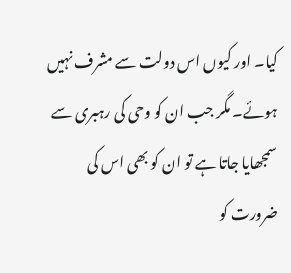کیا۔ اور کیوں اس دولت سے مشرف نہیں ہوئے۔ مگر جب ان کو وحی کی رہبری سے سمجھایا جاتا ہے تو ان کو بھی اس کی ضرورت کو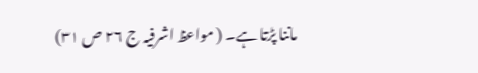ماننا پڑتا ہے۔ ( مواعظ اشرفیہ ج ۲۶ ص ۳۱)